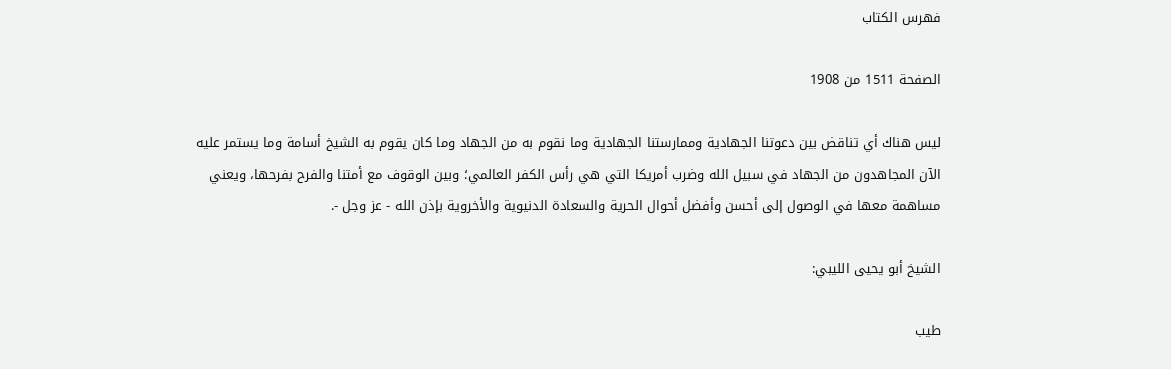فهرس الكتاب

الصفحة 1511 من 1908

ليس هناك أي تناقض بين دعوتنا الجهادية وممارستنا الجهادية وما نقوم به من الجهاد وما كان يقوم به الشيخ أسامة وما يستمر عليه الآن المجاهدون من الجهاد في سبيل الله وضرب أمريكا التي هي رأس الكفر العالمي؛ وبين الوقوف مع أمتنا والفرح بفرحها، ويعني مساهمة معها في الوصول إلى أحسن وأفضل أحوال الحرية والسعادة الدنيوية والأخروية بإذن الله - عز وجل -.

الشيخ أبو يحيى الليبي:

طيب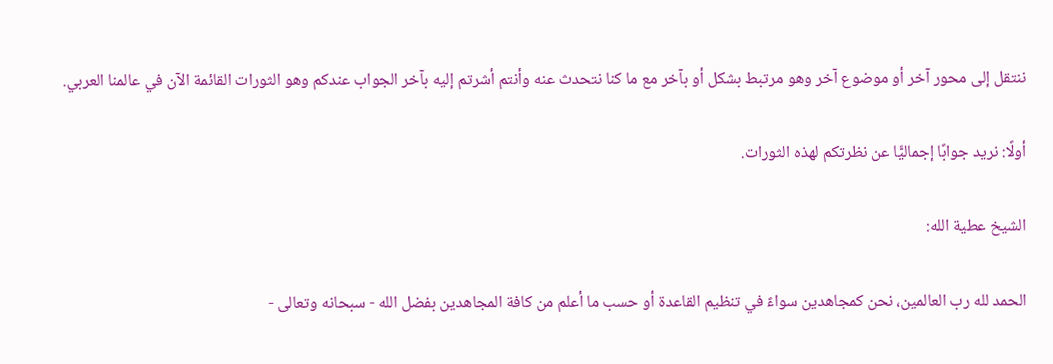ننتقل إلى محور آخر أو موضوع آخر وهو مرتبط بشكل أو بآخر مع ما كنا نتحدث عنه وأنتم أشرتم إليه بآخر الجواب عندكم وهو الثورات القائمة الآن في عالمنا العربي.

أولًا: نريد جوابًا إجماليًّا عن نظرتكم لهذه الثورات.

الشيخ عطية الله:

الحمد لله رب العالمين، نحن كمجاهدين سواءً في تنظيم القاعدة أو حسب ما أعلم من كافة المجاهدين بفضل الله - سبحانه وتعالى -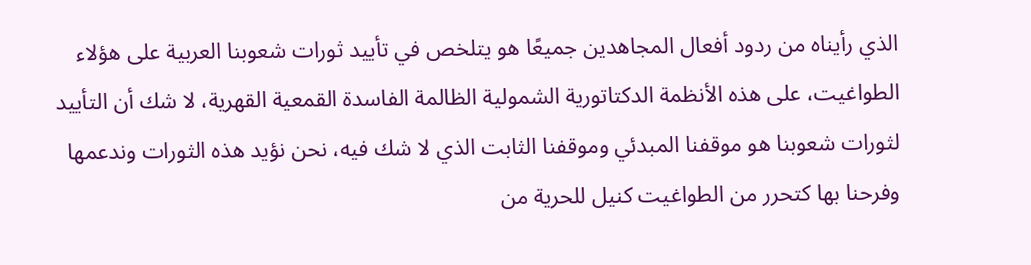الذي رأيناه من ردود أفعال المجاهدين جميعًا هو يتلخص في تأييد ثورات شعوبنا العربية على هؤلاء الطواغيت، على هذه الأنظمة الدكتاتورية الشمولية الظالمة الفاسدة القمعية القهرية، لا شك أن التأييد لثورات شعوبنا هو موقفنا المبدئي وموقفنا الثابت الذي لا شك فيه، نحن نؤيد هذه الثورات وندعمها وفرحنا بها كتحرر من الطواغيت كنيل للحرية من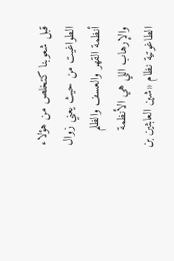قبل شعوبنا كتخلص من هؤلاء الطواغيت من حيث يعني زوال أنظمة القهر والعسف والظلم والإرهاب اللي هي الأنظمة الطاغوتية نظام «شين العابثين بن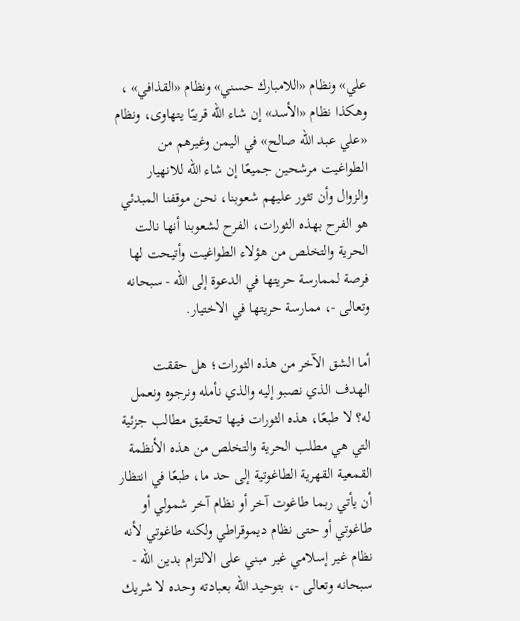علي» ونظام «اللامبارك حسني» ونظام «القذافي» ، وهكذا نظام «الأسد» إن شاء الله قريبًا يتهاوى، ونظام «علي عبد الله صالح» في اليمن وغيرهم من الطواغيت مرشحين جميعًا إن شاء الله للانهيار والزوال وأن تثور عليهم شعوبنا، نحن موقفنا المبدئي هو الفرح بهذه الثورات، الفرح لشعوبنا أنها نالت الحرية والتخلص من هؤلاء الطواغيت وأتيحت لها فرصة لممارسة حريتها في الدعوة إلى الله - سبحانه وتعالى -، ممارسة حريتها في الاختيار.

أما الشق الآخر من هذه الثورات؛ هل حققت الهدف الذي نصبو إليه والذي نأمله ونرجوه ونعمل له؟ لا طبعًا، هذه الثورات فيها تحقيق مطالب جزئية التي هي مطلب الحرية والتخلص من هذه الأنظمة القمعية القهرية الطاغوتية إلى حد ما، طبعًا في انتظار أن يأتي ربما طاغوت آخر أو نظام آخر شمولي أو طاغوتي أو حتى نظام ديموقراطي ولكنه طاغوتي لأنه نظام غير إسلامي غير مبني على الالتزام بدين الله - سبحانه وتعالى -، بتوحيد الله بعبادته وحده لا شريك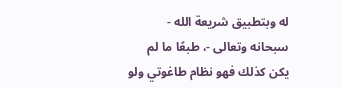له وبتطبيق شريعة الله - سبحانه وتعالى -، طبعًا ما لم يكن كذلك فهو نظام طاغوتي ولو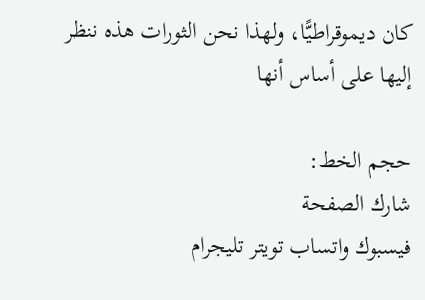كان ديموقراطيًّا، ولهذا نحن الثورات هذه ننظر إليها على أساس أنها

حجم الخط:
شارك الصفحة
فيسبوك واتساب تويتر تليجرام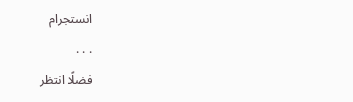انستجرام
. . .
فضلًا انتظر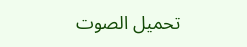تحميل الصوت